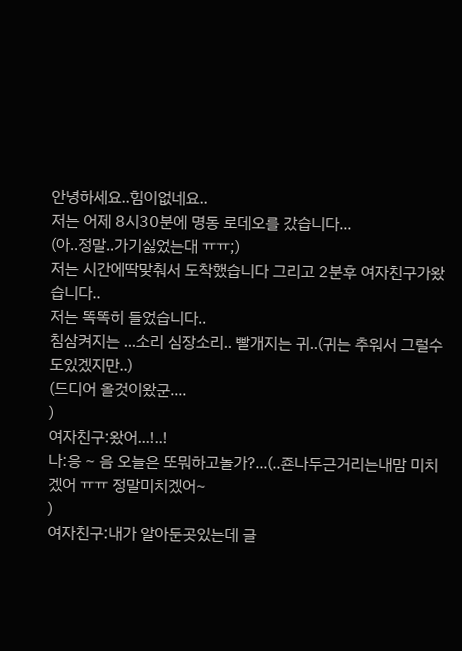안녕하세요..힘이없네요..
저는 어제 8시30분에 명동 로데오를 갔습니다...
(아..정말..가기싫었는대 ㅠㅠ;)
저는 시간에딱맞춰서 도착했습니다 그리고 2분후 여자친구가왔습니다..
저는 똑똑히 들었습니다..
침삼켜지는 ...소리 심장소리.. 빨개지는 귀..(귀는 추워서 그럴수도있겠지만..)
(드디어 올것이왔군....
)
여자친구:왔어...!..!
나:응 ~ 음 오늘은 또뭐하고놀가?...(..죤나두근거리는내맘 미치겠어 ㅠㅠ 정말미치겠어~
)
여자친구:내가 알아둔곳있는데 글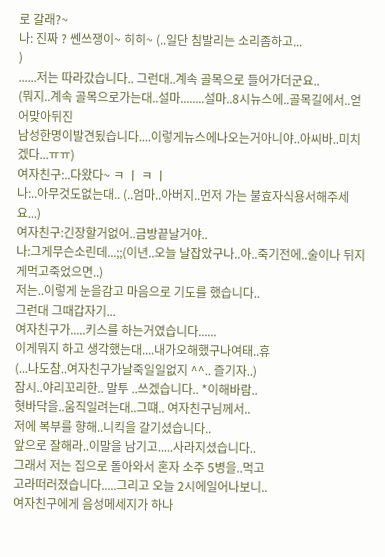로 갈래?~
나: 진짜 ? 쎈쓰쟁이~ 히히~ (..일단 침발리는 소리좀하고...
)
......저는 따라갔습니다.. 그런대..계속 골목으로 들어가더군요..
(뭐지..계속 골목으로가는대..설마........설마..8시뉴스에..골목길에서..얻어맞아뒤진
남성한명이발견됬습니다....이렇게뉴스에나오는거아니야..아씨바..미치겠다...ㅠㅠ)
여자친구:..다왔다~ ㅋ ㅣ ㅋ ㅣ
나:..아무것도없는대.. (..엄마..아버지..먼저 가는 불효자식용서해주세요...)
여자친구:긴장할거없어..금방끝날거야..
나:그게무슨소린데...;;(이년..오늘 날잡았구나..아..죽기전에..술이나 뒤지게먹고죽었으면..)
저는..이렇게 눈을감고 마음으로 기도를 했습니다..
그런대 그때갑자기...
여자친구가.....키스를 하는거였습니다......
이게뭐지 하고 생각했는대....내가오해했구나여태..휴
(...나도참..여자친구가날죽일일없지 ^^.. 즐기자..)
잠시..야리꼬리한.. 말투 ..쓰겠습니다.. *이해바람..
혓바닥을..움직일려는대..그떄.. 여자친구님께서..
저에 복부를 향해..니킥을 갈기셨습니다..
앞으로 잘해라..이말을 남기고.....사라지셨습니다..
그래서 저는 집으로 돌아와서 혼자 소주 5병을..먹고
고라떠러졌습니다.....그리고 오늘 2시에일어나보니..
여자친구에게 음성메세지가 하나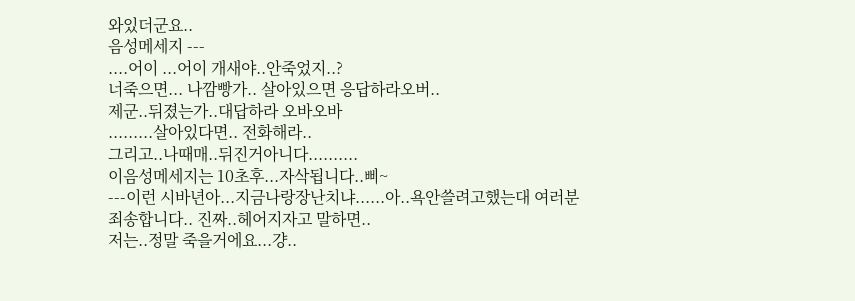와있더군요..
음성메세지 ---
....어이 ...어이 개새야..안죽었지..?
너죽으면... 나깜빵가.. 살아있으면 응답하라오버..
제군..뒤졌는가..대답하라 오바오바
.........살아있다면.. 전화해라..
그리고..나때매..뒤진거아니다..........
이음성메세지는 10초후...자삭됩니다..삐~
---이런 시바년아...지금나랑장난치냐......아..욕안쓸려고했는대 여러분
죄송합니다.. 진짜..헤어지자고 말하면..
저는..정말 죽을거에요...걍..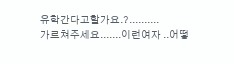유학간다고할가요.?..........
가르쳐주세요.......이런여자 ..어떻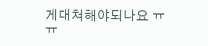게대쳐해야되나요 ㅠㅠ